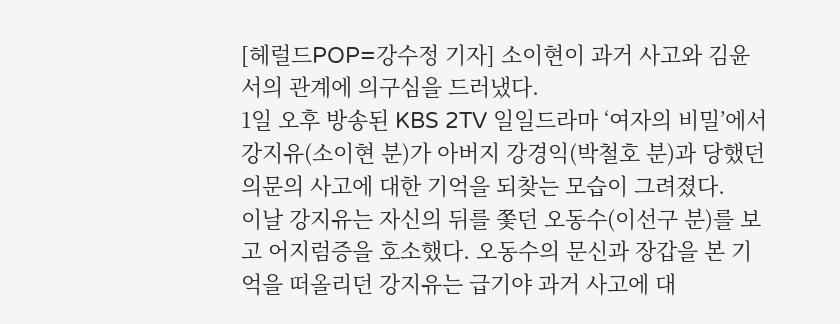[헤럴드POP=강수정 기자] 소이현이 과거 사고와 김윤서의 관계에 의구심을 드러냈다.
1일 오후 방송된 KBS 2TV 일일드라마 ‘여자의 비밀’에서 강지유(소이현 분)가 아버지 강경익(박철호 분)과 당했던 의문의 사고에 대한 기억을 되찾는 모습이 그려졌다.
이날 강지유는 자신의 뒤를 쫓던 오동수(이선구 분)를 보고 어지럼증을 호소했다. 오동수의 문신과 장갑을 본 기억을 떠올리던 강지유는 급기야 과거 사고에 대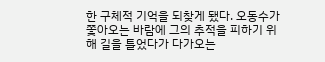한 구체적 기억을 되찾게 됐다. 오동수가 쫓아오는 바람에 그의 추적을 피하기 위해 길을 틀었다가 다가오는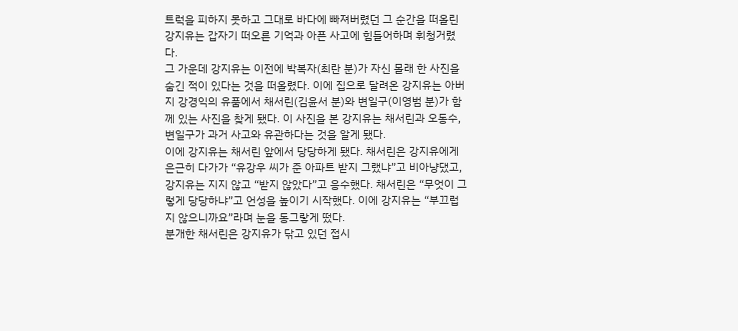트럭을 피하지 못하고 그대로 바다에 빠져버렸던 그 순간을 떠올린 강지유는 갑자기 떠오른 기억과 아픈 사고에 힘들어하며 휘청거렸다.
그 가운데 강지유는 이전에 박복자(최란 분)가 자신 몰래 한 사진을 숨긴 적이 있다는 것을 떠올렸다. 이에 집으로 달려온 강지유는 아버지 강경익의 유품에서 채서린(김윤서 분)와 변일구(이영범 분)가 함께 있는 사진을 찾게 됐다. 이 사진을 본 강지유는 채서린과 오동수, 변일구가 과거 사고와 유관하다는 것을 알게 됐다.
이에 강지유는 채서린 앞에서 당당하게 됐다. 채서린은 강지유에게 은근히 다가가 “유강우 씨가 준 아파트 받지 그랬냐”고 비아냥댔고, 강지유는 지지 않고 “받지 않았다”고 응수했다. 채서린은 “무엇이 그렇게 당당하냐”고 언성을 높이기 시작했다. 이에 강지유는 “부끄럽지 않으니까요”라며 눈을 동그랗게 떴다.
분개한 채서린은 강지유가 닦고 있던 접시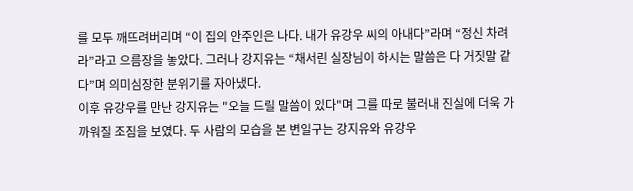를 모두 깨뜨려버리며 “이 집의 안주인은 나다. 내가 유강우 씨의 아내다”라며 “정신 차려라”라고 으름장을 놓았다. 그러나 강지유는 “채서린 실장님이 하시는 말씀은 다 거짓말 같다”며 의미심장한 분위기를 자아냈다.
이후 유강우를 만난 강지유는 "오늘 드릴 말씀이 있다"며 그를 따로 불러내 진실에 더욱 가까워질 조짐을 보였다. 두 사람의 모습을 본 변일구는 강지유와 유강우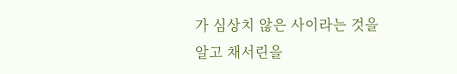가 심상치 않은 사이라는 것을 알고 채서린을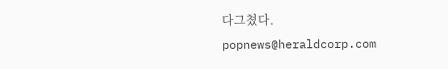다그쳤다.
popnews@heraldcorp.com